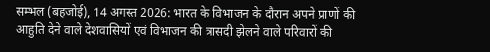सम्भल (बहजोई), 14 अगस्त 2026: भारत के विभाजन के दौरान अपने प्राणों की आहुति देने वाले देशवासियों एवं विभाजन की त्रासदी झेलने वाले परिवारों की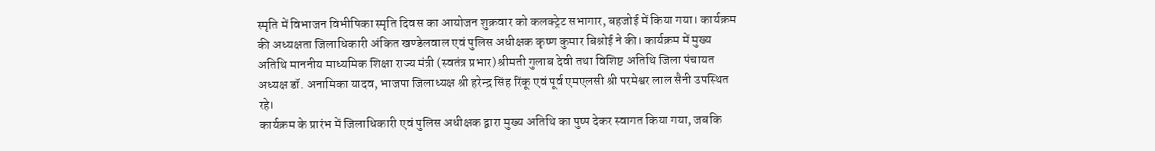स्मृति में विभाजन विभीषिका स्मृति दिवस का आयोजन शुक्रवार को कलक्ट्रेट सभागार, बहजोई में किया गया। कार्यक्रम की अध्यक्षता जिलाधिकारी अंकित खण्डेलवाल एवं पुलिस अधीक्षक कृष्ण कुमार बिश्नोई ने की। कार्यक्रम में मुख्य अतिथि माननीय माध्यमिक शिक्षा राज्य मंत्री (स्वतंत्र प्रभार) श्रीमती गुलाब देवी तथा विशिष्ट अतिथि जिला पंचायत अध्यक्ष डॉ. अनामिका यादव, भाजपा जिलाध्यक्ष श्री हरेन्द्र सिंह रिंकू एवं पूर्व एमएलसी श्री परमेश्वर लाल सैनी उपस्थित रहे।
कार्यक्रम के प्रारंभ में जिलाधिकारी एवं पुलिस अधीक्षक द्वारा मुख्य अतिथि का पुष्प देकर स्वागत किया गया, जबकि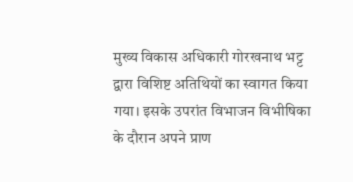मुख्य विकास अधिकारी गोरखनाथ भट्ट द्वारा विशिष्ट अतिथियों का स्वागत किया गया। इसके उपरांत विभाजन विभीषिका के दौरान अपने प्राण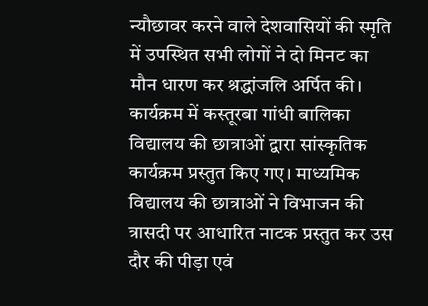न्यौछावर करने वाले देशवासियों की स्मृति में उपस्थित सभी लोगों ने दो मिनट का मौन धारण कर श्रद्धांजलि अर्पित की।
कार्यक्रम में कस्तूरबा गांधी बालिका विद्यालय की छात्राओं द्वारा सांस्कृतिक कार्यक्रम प्रस्तुत किए गए। माध्यमिक विद्यालय की छात्राओं ने विभाजन की त्रासदी पर आधारित नाटक प्रस्तुत कर उस दौर की पीड़ा एवं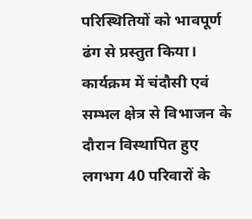परिस्थितियों को भावपूर्ण ढंग से प्रस्तुत किया। कार्यक्रम में चंदौसी एवं सम्भल क्षेत्र से विभाजन के दौरान विस्थापित हुए लगभग 40 परिवारों के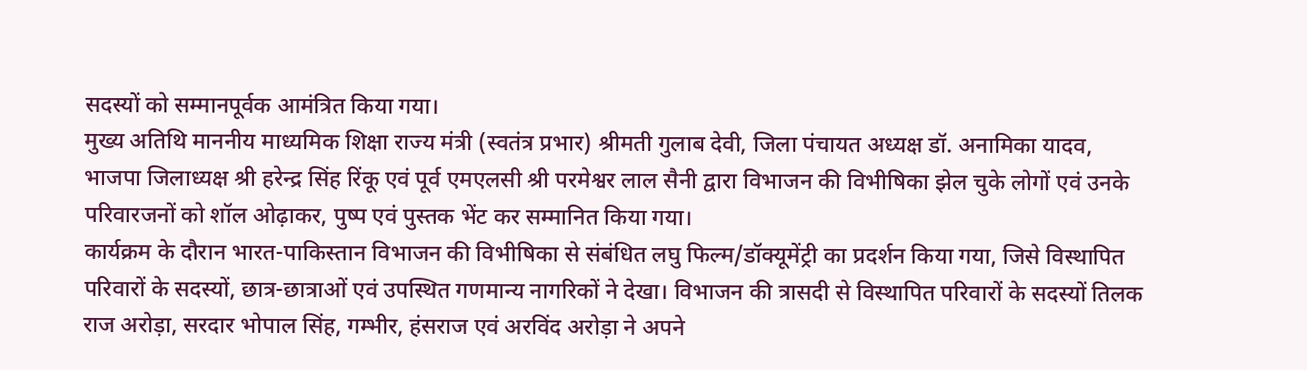सदस्यों को सम्मानपूर्वक आमंत्रित किया गया।
मुख्य अतिथि माननीय माध्यमिक शिक्षा राज्य मंत्री (स्वतंत्र प्रभार) श्रीमती गुलाब देवी, जिला पंचायत अध्यक्ष डॉ. अनामिका यादव, भाजपा जिलाध्यक्ष श्री हरेन्द्र सिंह रिंकू एवं पूर्व एमएलसी श्री परमेश्वर लाल सैनी द्वारा विभाजन की विभीषिका झेल चुके लोगों एवं उनके परिवारजनों को शॉल ओढ़ाकर, पुष्प एवं पुस्तक भेंट कर सम्मानित किया गया।
कार्यक्रम के दौरान भारत-पाकिस्तान विभाजन की विभीषिका से संबंधित लघु फिल्म/डॉक्यूमेंट्री का प्रदर्शन किया गया, जिसे विस्थापित परिवारों के सदस्यों, छात्र-छात्राओं एवं उपस्थित गणमान्य नागरिकों ने देखा। विभाजन की त्रासदी से विस्थापित परिवारों के सदस्यों तिलक राज अरोड़ा, सरदार भोपाल सिंह, गम्भीर, हंसराज एवं अरविंद अरोड़ा ने अपने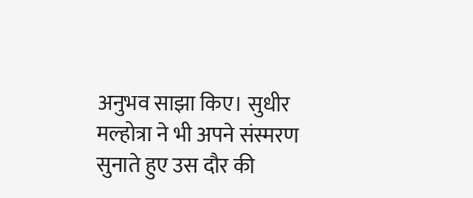अनुभव साझा किए। सुधीर मल्होत्रा ने भी अपने संस्मरण सुनाते हुए उस दौर की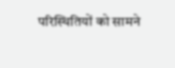परिस्थितियों को सामने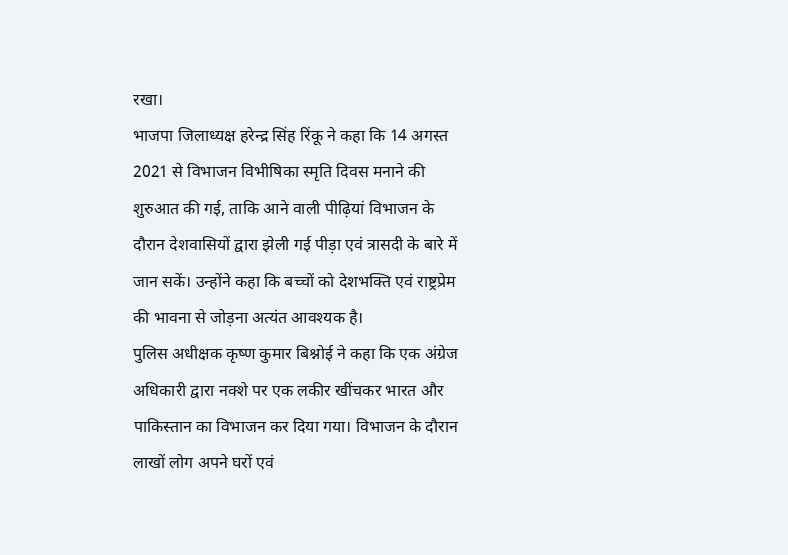रखा।
भाजपा जिलाध्यक्ष हरेन्द्र सिंह रिंकू ने कहा कि 14 अगस्त 2021 से विभाजन विभीषिका स्मृति दिवस मनाने की शुरुआत की गई, ताकि आने वाली पीढ़ियां विभाजन के दौरान देशवासियों द्वारा झेली गई पीड़ा एवं त्रासदी के बारे में जान सकें। उन्होंने कहा कि बच्चों को देशभक्ति एवं राष्ट्रप्रेम की भावना से जोड़ना अत्यंत आवश्यक है।
पुलिस अधीक्षक कृष्ण कुमार बिश्नोई ने कहा कि एक अंग्रेज अधिकारी द्वारा नक्शे पर एक लकीर खींचकर भारत और पाकिस्तान का विभाजन कर दिया गया। विभाजन के दौरान लाखों लोग अपने घरों एवं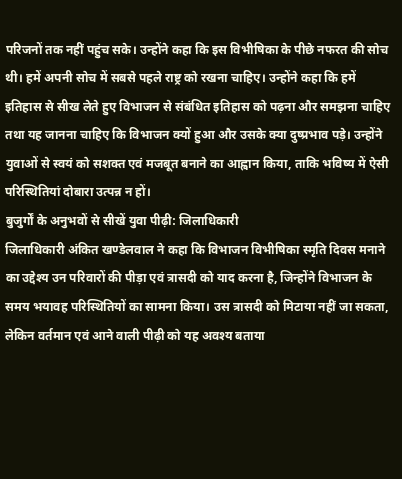परिजनों तक नहीं पहुंच सके। उन्होंने कहा कि इस विभीषिका के पीछे नफरत की सोच थी। हमें अपनी सोच में सबसे पहले राष्ट्र को रखना चाहिए। उन्होंने कहा कि हमें इतिहास से सीख लेते हुए विभाजन से संबंधित इतिहास को पढ़ना और समझना चाहिए तथा यह जानना चाहिए कि विभाजन क्यों हुआ और उसके क्या दुष्प्रभाव पड़े। उन्होंने युवाओं से स्वयं को सशक्त एवं मजबूत बनाने का आह्वान किया, ताकि भविष्य में ऐसी परिस्थितियां दोबारा उत्पन्न न हों।
बुजुर्गों के अनुभवों से सीखें युवा पीढ़ी: जिलाधिकारी
जिलाधिकारी अंकित खण्डेलवाल ने कहा कि विभाजन विभीषिका स्मृति दिवस मनाने का उद्देश्य उन परिवारों की पीड़ा एवं त्रासदी को याद करना है, जिन्होंने विभाजन के समय भयावह परिस्थितियों का सामना किया। उस त्रासदी को मिटाया नहीं जा सकता, लेकिन वर्तमान एवं आने वाली पीढ़ी को यह अवश्य बताया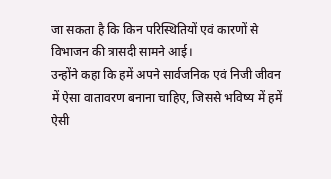जा सकता है कि किन परिस्थितियों एवं कारणों से विभाजन की त्रासदी सामने आई।
उन्होंने कहा कि हमें अपने सार्वजनिक एवं निजी जीवन में ऐसा वातावरण बनाना चाहिए, जिससे भविष्य में हमें ऐसी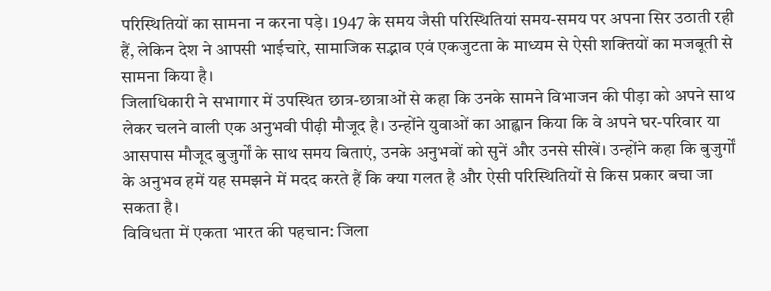परिस्थितियों का सामना न करना पड़े। 1947 के समय जैसी परिस्थितियां समय-समय पर अपना सिर उठाती रही हैं, लेकिन देश ने आपसी भाईचारे, सामाजिक सद्भाव एवं एकजुटता के माध्यम से ऐसी शक्तियों का मजबूती से सामना किया है।
जिलाधिकारी ने सभागार में उपस्थित छात्र-छात्राओं से कहा कि उनके सामने विभाजन की पीड़ा को अपने साथ लेकर चलने वाली एक अनुभवी पीढ़ी मौजूद है। उन्होंने युवाओं का आह्वान किया कि वे अपने घर-परिवार या आसपास मौजूद बुजुर्गों के साथ समय बिताएं, उनके अनुभवों को सुनें और उनसे सीखें। उन्होंने कहा कि बुजुर्गों के अनुभव हमें यह समझने में मदद करते हैं कि क्या गलत है और ऐसी परिस्थितियों से किस प्रकार बचा जा सकता है।
विविधता में एकता भारत की पहचान: जिला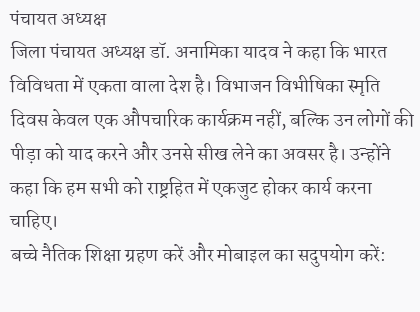पंचायत अध्यक्ष
जिला पंचायत अध्यक्ष डॉ. अनामिका यादव ने कहा कि भारत विविधता में एकता वाला देश है। विभाजन विभीषिका स्मृति दिवस केवल एक औपचारिक कार्यक्रम नहीं, बल्कि उन लोगों की पीड़ा को याद करने और उनसे सीख लेने का अवसर है। उन्होंने कहा कि हम सभी को राष्ट्रहित में एकजुट होकर कार्य करना चाहिए।
बच्चे नैतिक शिक्षा ग्रहण करें और मोबाइल का सदुपयोग करें: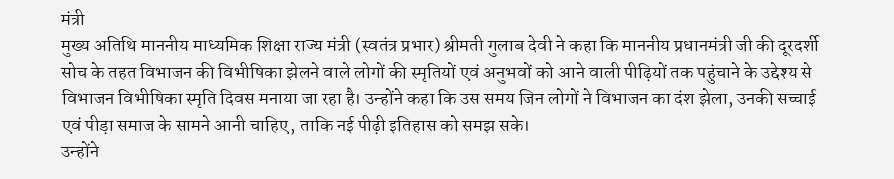मंत्री
मुख्य अतिथि माननीय माध्यमिक शिक्षा राज्य मंत्री (स्वतंत्र प्रभार) श्रीमती गुलाब देवी ने कहा कि माननीय प्रधानमंत्री जी की दूरदर्शी सोच के तहत विभाजन की विभीषिका झेलने वाले लोगों की स्मृतियों एवं अनुभवों को आने वाली पीढ़ियों तक पहुंचाने के उद्देश्य से विभाजन विभीषिका स्मृति दिवस मनाया जा रहा है। उन्होंने कहा कि उस समय जिन लोगों ने विभाजन का दंश झेला, उनकी सच्चाई एवं पीड़ा समाज के सामने आनी चाहिए, ताकि नई पीढ़ी इतिहास को समझ सके।
उन्होंने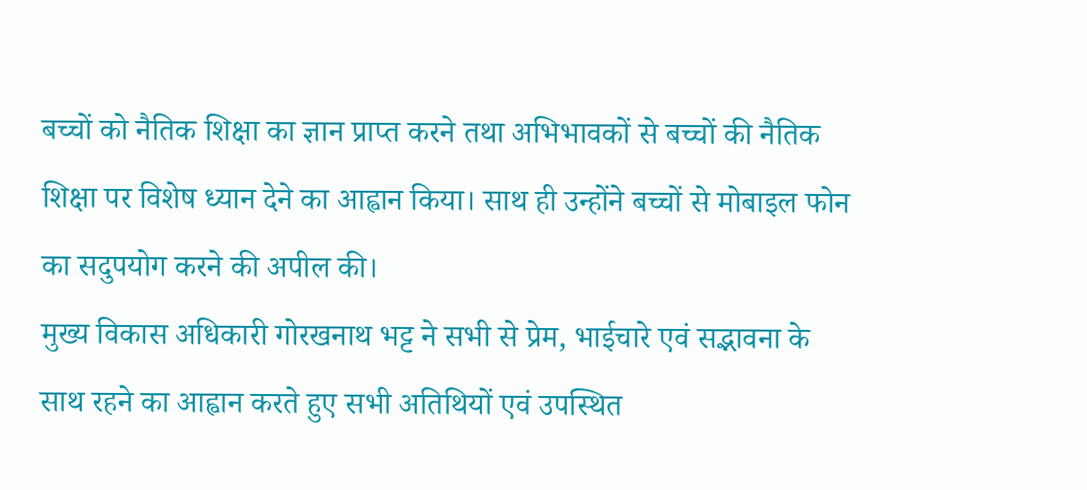बच्चों को नैतिक शिक्षा का ज्ञान प्राप्त करने तथा अभिभावकों से बच्चों की नैतिक शिक्षा पर विशेष ध्यान देने का आह्वान किया। साथ ही उन्होंने बच्चों से मोबाइल फोन का सदुपयोग करने की अपील की।
मुख्य विकास अधिकारी गोरखनाथ भट्ट ने सभी से प्रेम, भाईचारे एवं सद्भावना के साथ रहने का आह्वान करते हुए सभी अतिथियों एवं उपस्थित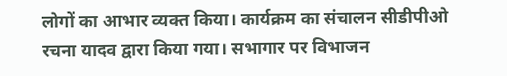लोगों का आभार व्यक्त किया। कार्यक्रम का संचालन सीडीपीओ रचना यादव द्वारा किया गया। सभागार पर विभाजन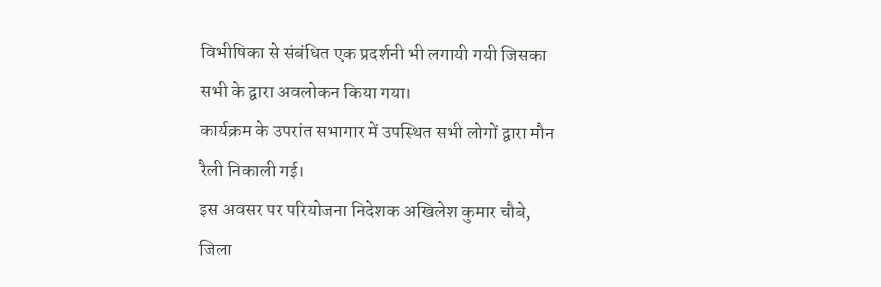विभीषिका से संबंधित एक प्रदर्शनी भी लगायी गयी जिसका सभी के द्वारा अवलोकन किया गया।
कार्यक्रम के उपरांत सभागार में उपस्थित सभी लोगों द्वारा मौन रैली निकाली गई।
इस अवसर पर परियोजना निदेशक अखिलेश कुमार चौबे, जिला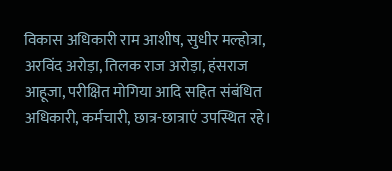विकास अधिकारी राम आशीष, सुधीर मल्होत्रा, अरविंद अरोड़ा, तिलक राज अरोड़ा, हंसराज आहूजा, परीक्षित मोगिया आदि सहित संबंधित अधिकारी, कर्मचारी, छात्र-छात्राएं उपस्थित रहे।